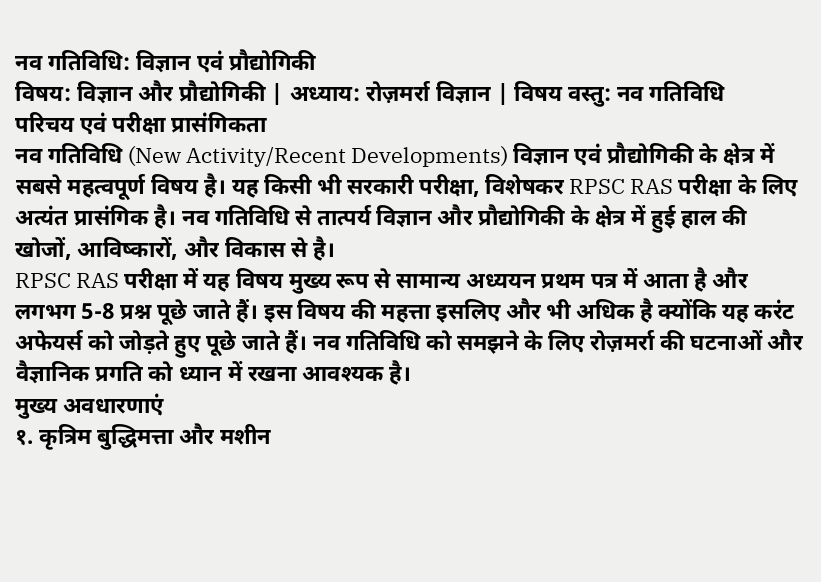नव गतिविधि: विज्ञान एवं प्रौद्योगिकी
विषय: विज्ञान और प्रौद्योगिकी | अध्याय: रोज़मर्रा विज्ञान | विषय वस्तु: नव गतिविधि
परिचय एवं परीक्षा प्रासंगिकता
नव गतिविधि (New Activity/Recent Developments) विज्ञान एवं प्रौद्योगिकी के क्षेत्र में सबसे महत्वपूर्ण विषय है। यह किसी भी सरकारी परीक्षा, विशेषकर RPSC RAS परीक्षा के लिए अत्यंत प्रासंगिक है। नव गतिविधि से तात्पर्य विज्ञान और प्रौद्योगिकी के क्षेत्र में हुई हाल की खोजों, आविष्कारों, और विकास से है।
RPSC RAS परीक्षा में यह विषय मुख्य रूप से सामान्य अध्ययन प्रथम पत्र में आता है और लगभग 5-8 प्रश्न पूछे जाते हैं। इस विषय की महत्ता इसलिए और भी अधिक है क्योंकि यह करंट अफेयर्स को जोड़ते हुए पूछे जाते हैं। नव गतिविधि को समझने के लिए रोज़मर्रा की घटनाओं और वैज्ञानिक प्रगति को ध्यान में रखना आवश्यक है।
मुख्य अवधारणाएं
१. कृत्रिम बुद्धिमत्ता और मशीन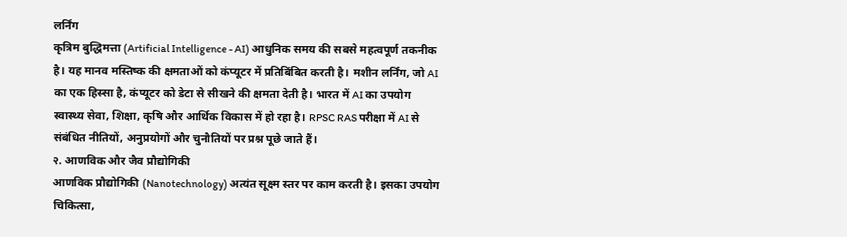लर्निंग
कृत्रिम बुद्धिमत्ता (Artificial Intelligence - AI) आधुनिक समय की सबसे महत्वपूर्ण तकनीक है। यह मानव मस्तिष्क की क्षमताओं को कंप्यूटर में प्रतिबिंबित करती है। मशीन लर्निंग, जो AI का एक हिस्सा है, कंप्यूटर को डेटा से सीखने की क्षमता देती है। भारत में AI का उपयोग स्वास्थ्य सेवा, शिक्षा, कृषि और आर्थिक विकास में हो रहा है। RPSC RAS परीक्षा में AI से संबंधित नीतियों, अनुप्रयोगों और चुनौतियों पर प्रश्न पूछे जाते हैं।
२. आणविक और जैव प्रौद्योगिकी
आणविक प्रौद्योगिकी (Nanotechnology) अत्यंत सूक्ष्म स्तर पर काम करती है। इसका उपयोग चिकित्सा,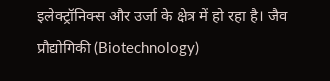इलेक्ट्रॉनिक्स और उर्जा के क्षेत्र में हो रहा है। जैव प्रौद्योगिकी (Biotechnology)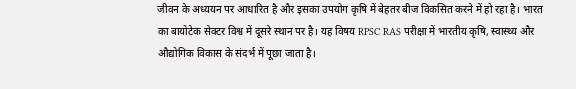जीवन के अध्ययन पर आधारित है और इसका उपयोग कृषि में बेहतर बीज विकसित करने में हो रहा है। भारत का बायोटेक सेक्टर विश्व में दूसरे स्थान पर है। यह विषय RPSC RAS परीक्षा में भारतीय कृषि, स्वास्थ्य और औद्योगिक विकास के संदर्भ में पूछा जाता है।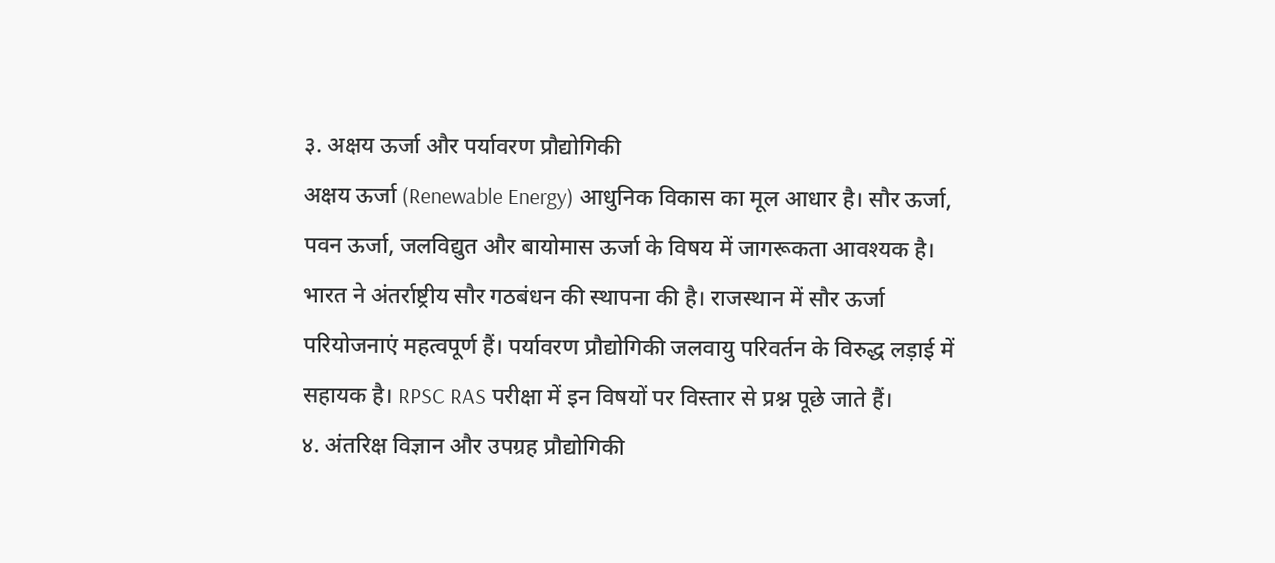३. अक्षय ऊर्जा और पर्यावरण प्रौद्योगिकी
अक्षय ऊर्जा (Renewable Energy) आधुनिक विकास का मूल आधार है। सौर ऊर्जा, पवन ऊर्जा, जलविद्युत और बायोमास ऊर्जा के विषय में जागरूकता आवश्यक है। भारत ने अंतर्राष्ट्रीय सौर गठबंधन की स्थापना की है। राजस्थान में सौर ऊर्जा परियोजनाएं महत्वपूर्ण हैं। पर्यावरण प्रौद्योगिकी जलवायु परिवर्तन के विरुद्ध लड़ाई में सहायक है। RPSC RAS परीक्षा में इन विषयों पर विस्तार से प्रश्न पूछे जाते हैं।
४. अंतरिक्ष विज्ञान और उपग्रह प्रौद्योगिकी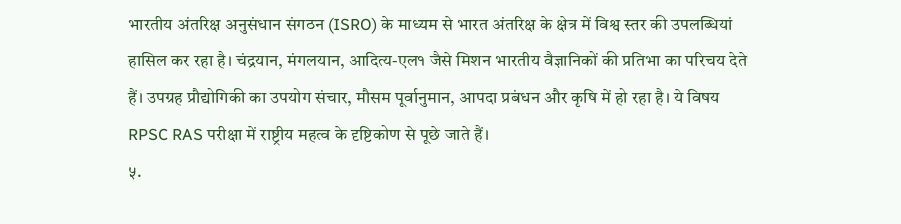भारतीय अंतरिक्ष अनुसंधान संगठन (ISRO) के माध्यम से भारत अंतरिक्ष के क्षेत्र में विश्व स्तर की उपलब्धियां हासिल कर रहा है। चंद्रयान, मंगलयान, आदित्य-एल१ जैसे मिशन भारतीय वैज्ञानिकों की प्रतिभा का परिचय देते हैं। उपग्रह प्रौद्योगिकी का उपयोग संचार, मौसम पूर्वानुमान, आपदा प्रबंधन और कृषि में हो रहा है। ये विषय RPSC RAS परीक्षा में राष्ट्रीय महत्व के दृष्टिकोण से पूछे जाते हैं।
५.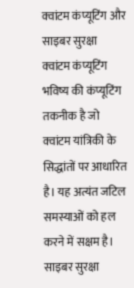क्वांटम कंप्यूटिंग और साइबर सुरक्षा
क्वांटम कंप्यूटिंग भविष्य की कंप्यूटिंग तकनीक है जो क्वांटम यांत्रिकी के सिद्धांतों पर आधारित है। यह अत्यंत जटिल समस्याओं को हल करने में सक्षम है। साइबर सुरक्षा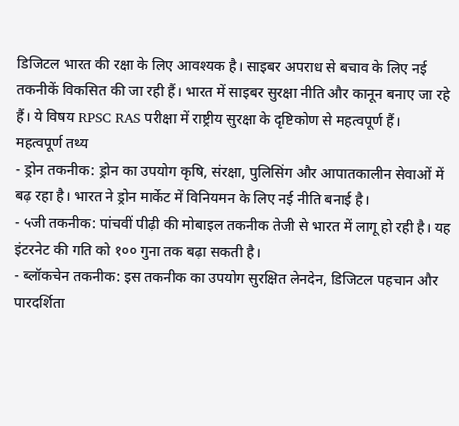डिजिटल भारत की रक्षा के लिए आवश्यक है। साइबर अपराध से बचाव के लिए नई तकनीकें विकसित की जा रही हैं। भारत में साइबर सुरक्षा नीति और कानून बनाए जा रहे हैं। ये विषय RPSC RAS परीक्षा में राष्ट्रीय सुरक्षा के दृष्टिकोण से महत्वपूर्ण हैं।
महत्वपूर्ण तथ्य
- ड्रोन तकनीक: ड्रोन का उपयोग कृषि, संरक्षा, पुलिसिंग और आपातकालीन सेवाओं में बढ़ रहा है। भारत ने ड्रोन मार्केट में विनियमन के लिए नई नीति बनाई है।
- ५जी तकनीक: पांचवीं पीढ़ी की मोबाइल तकनीक तेजी से भारत में लागू हो रही है। यह इंटरनेट की गति को १०० गुना तक बढ़ा सकती है।
- ब्लॉकचेन तकनीक: इस तकनीक का उपयोग सुरक्षित लेनदेन, डिजिटल पहचान और पारदर्शिता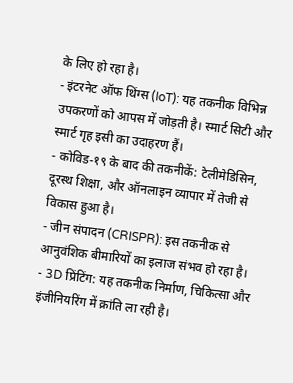के लिए हो रहा है।
- इंटरनेट ऑफ थिंग्स (IoT): यह तकनीक विभिन्न उपकरणों को आपस में जोड़ती है। स्मार्ट सिटी और स्मार्ट गृह इसी का उदाहरण हैं।
- कोविड-१९ के बाद की तकनीकें: टेलीमेडिसिन, दूरस्थ शिक्षा, और ऑनलाइन व्यापार में तेजी से विकास हुआ है।
- जीन संपादन (CRISPR): इस तकनीक से आनुवंशिक बीमारियों का इलाज संभव हो रहा है।
- 3D प्रिंटिंग: यह तकनीक निर्माण, चिकित्सा और इंजीनियरिंग में क्रांति ला रही है।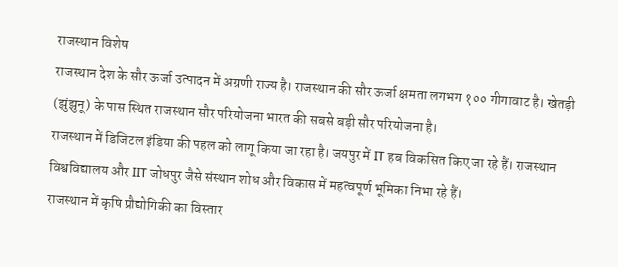राजस्थान विशेष
राजस्थान देश के सौर ऊर्जा उत्पादन में अग्रणी राज्य है। राजस्थान की सौर ऊर्जा क्षमता लगभग १०० गीगावाट है। खेतड़ी (झुंझुनू) के पास स्थित राजस्थान सौर परियोजना भारत की सबसे बड़ी सौर परियोजना है।
राजस्थान में डिजिटल इंडिया की पहल को लागू किया जा रहा है। जयपुर में IT हब विकसित किए जा रहे हैं। राजस्थान विश्वविद्यालय और IIT जोधपुर जैसे संस्थान शोध और विकास में महत्वपूर्ण भूमिका निभा रहे हैं।
राजस्थान में कृषि प्रौद्योगिकी का विस्तार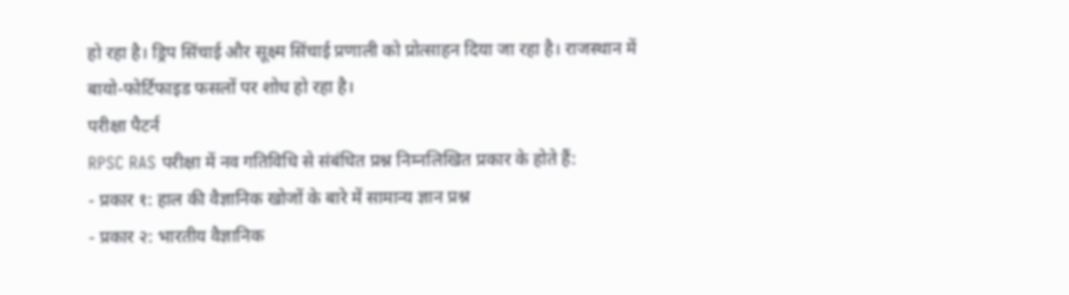हो रहा है। ड्रिप सिंचाई और सूक्ष्म सिंचाई प्रणाली को प्रोत्साहन दिया जा रहा है। राजस्थान में बायो-फोर्टिफाइड फसलों पर शोध हो रहा है।
परीक्षा पैटर्न
RPSC RAS परीक्षा में नव गतिविधि से संबंधित प्रश्न निम्नलिखित प्रकार के होते हैं:
- प्रकार १: हाल की वैज्ञानिक खोजों के बारे में सामान्य ज्ञान प्रश्न
- प्रकार २: भारतीय वैज्ञानिक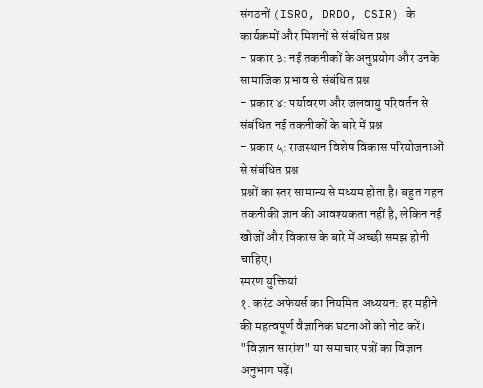संगठनों (ISRO, DRDO, CSIR) के कार्यक्रमों और मिशनों से संबंधित प्रश्न
- प्रकार ३: नई तकनीकों के अनुप्रयोग और उनके सामाजिक प्रभाव से संबंधित प्रश्न
- प्रकार ४: पर्यावरण और जलवायु परिवर्तन से संबंधित नई तकनीकों के बारे में प्रश्न
- प्रकार ५: राजस्थान विशेष विकास परियोजनाओं से संबंधित प्रश्न
प्रश्नों का स्तर सामान्य से मध्यम होता है। बहुत गहन तकनीकी ज्ञान की आवश्यकता नहीं है, लेकिन नई खोजों और विकास के बारे में अच्छी समझ होनी चाहिए।
स्मरण युक्तियां
१. करंट अफेयर्स का नियमित अध्ययन: हर महीने की महत्वपूर्ण वैज्ञानिक घटनाओं को नोट करें। "विज्ञान सारांश" या समाचार पत्रों का विज्ञान अनुभाग पढ़ें।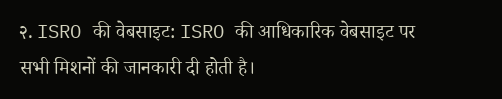२. ISRO की वेबसाइट: ISRO की आधिकारिक वेबसाइट पर सभी मिशनों की जानकारी दी होती है।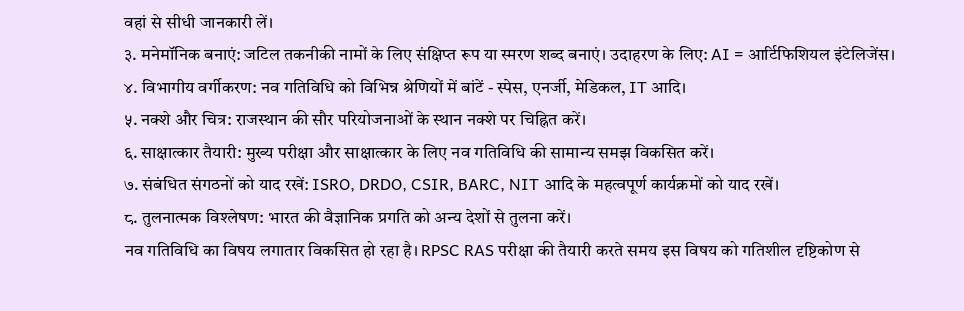वहां से सीधी जानकारी लें।
३. मनेमॉनिक बनाएं: जटिल तकनीकी नामों के लिए संक्षिप्त रूप या स्मरण शब्द बनाएं। उदाहरण के लिए: AI = आर्टिफिशियल इंटेलिजेंस।
४. विभागीय वर्गीकरण: नव गतिविधि को विभिन्न श्रेणियों में बांटें - स्पेस, एनर्जी, मेडिकल, IT आदि।
५. नक्शे और चित्र: राजस्थान की सौर परियोजनाओं के स्थान नक्शे पर चिह्नित करें।
६. साक्षात्कार तैयारी: मुख्य परीक्षा और साक्षात्कार के लिए नव गतिविधि की सामान्य समझ विकसित करें।
७. संबंधित संगठनों को याद रखें: ISRO, DRDO, CSIR, BARC, NIT आदि के महत्वपूर्ण कार्यक्रमों को याद रखें।
८. तुलनात्मक विश्लेषण: भारत की वैज्ञानिक प्रगति को अन्य देशों से तुलना करें।
नव गतिविधि का विषय लगातार विकसित हो रहा है। RPSC RAS परीक्षा की तैयारी करते समय इस विषय को गतिशील दृष्टिकोण से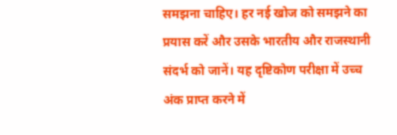समझना चाहिए। हर नई खोज को समझने का प्रयास करें और उसके भारतीय और राजस्थानी संदर्भ को जानें। यह दृष्टिकोण परीक्षा में उच्च अंक प्राप्त करने में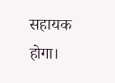सहायक होगा।